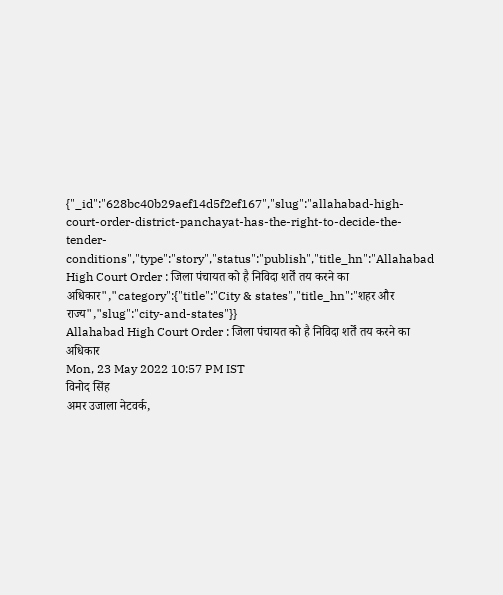{"_id":"628bc40b29aef14d5f2ef167","slug":"allahabad-high-court-order-district-panchayat-has-the-right-to-decide-the-tender-conditions","type":"story","status":"publish","title_hn":"Allahabad High Court Order : जिला पंचायत को है निविदा शर्तें तय करने का अधिकार","category":{"title":"City & states","title_hn":"शहर और राज्य","slug":"city-and-states"}}
Allahabad High Court Order : जिला पंचायत को है निविदा शर्तें तय करने का अधिकार
Mon, 23 May 2022 10:57 PM IST
विनोद सिंह
अमर उजाला नेटवर्क,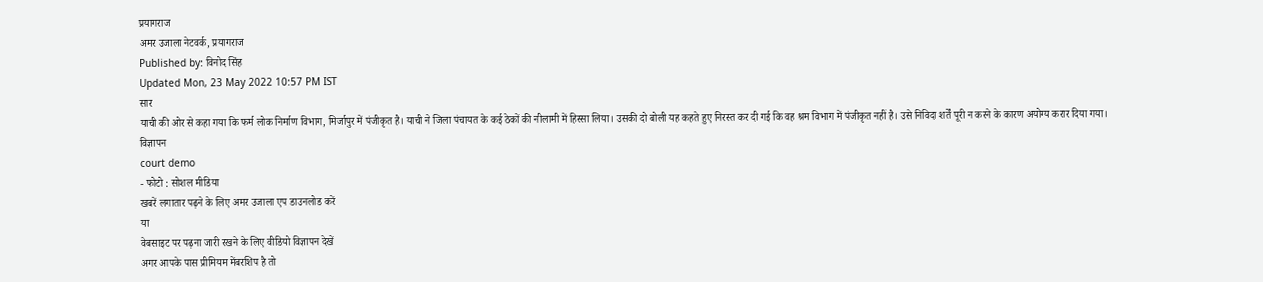प्रयागराज
अमर उजाला नेटवर्क, प्रयागराज
Published by: विनोद सिंह
Updated Mon, 23 May 2022 10:57 PM IST
सार
याची की ओर से कहा गया कि फर्म लोक निर्माण विभाग, मिर्जापुर में पंजीकृत है। याची ने जिला पंचायत के कई ठेकों की नीलामी में हिस्सा लिया। उसकी दो बोली यह कहते हुए निरस्त कर दी गई कि वह श्रम विभाग में पंजीकृत नहीं है। उसे निविदा शर्तें पूरी न करने के कारण अयोग्य करार दिया गया।
विज्ञापन
court demo
- फोटो : सोशल मीडिया
खबरें लगातार पढ़ने के लिए अमर उजाला एप डाउनलोड करें
या
वेबसाइट पर पढ़ना जारी रखने के लिए वीडियो विज्ञापन देखें
अगर आपके पास प्रीमियम मेंबरशिप है तो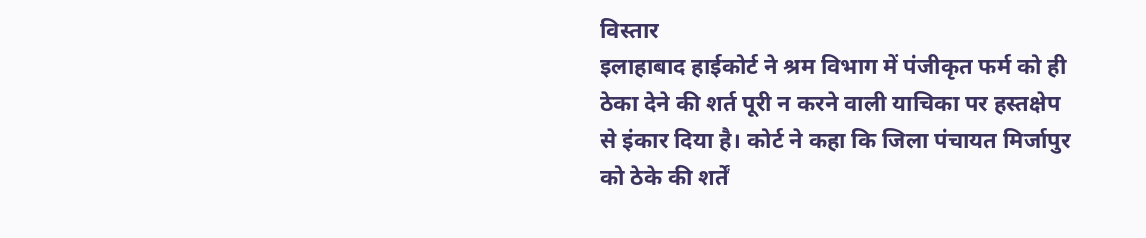विस्तार
इलाहाबाद हाईकोर्ट ने श्रम विभाग में पंजीकृत फर्म को ही ठेका देने की शर्त पूरी न करने वाली याचिका पर हस्तक्षेप से इंकार दिया है। कोर्ट ने कहा कि जिला पंचायत मिर्जापुर को ठेके की शर्तें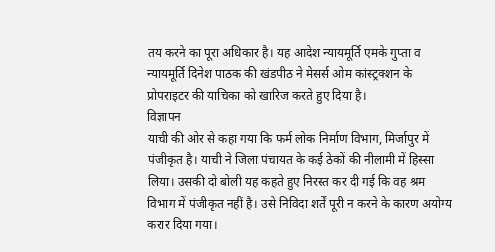तय करने का पूरा अधिकार है। यह आदेश न्यायमूर्ति एमके गुप्ता व न्यायमूर्ति दिनेश पाठक की खंडपीठ ने मेसर्स ओम कांस्ट्रक्शन के प्रोपराइटर की याचिका को खारिज करते हुए दिया है।
विज्ञापन
याची की ओर से कहा गया कि फर्म लोक निर्माण विभाग, मिर्जापुर में पंजीकृत है। याची ने जिला पंचायत के कई ठेकों की नीलामी में हिस्सा लिया। उसकी दो बोली यह कहते हुए निरस्त कर दी गई कि वह श्रम विभाग में पंजीकृत नहीं है। उसे निविदा शर्तें पूरी न करने के कारण अयोग्य करार दिया गया।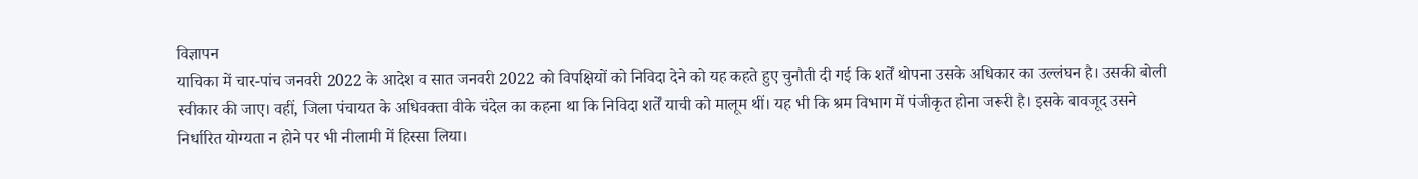विज्ञापन
याचिका में चार-पांच जनवरी 2022 के आदेश व सात जनवरी 2022 को विपक्षियों को निविदा देने को यह कहते हुए चुनौती दी गई कि शर्तें थोपना उसके अधिकार का उल्लंघन है। उसकी बोली स्वीकार की जाए। वहीं, जिला पंचायत के अधिवक्ता वीके चंदेल का कहना था कि निविदा शर्तें याची को मालूम थीं। यह भी कि श्रम विभाग में पंजीकृत होना जरूरी है। इसके बावजूद उसने निर्धारित योग्यता न होने पर भी नीलामी में हिस्सा लिया।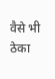वैसे भी ठेका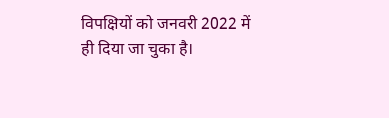विपक्षियों को जनवरी 2022 में ही दिया जा चुका है।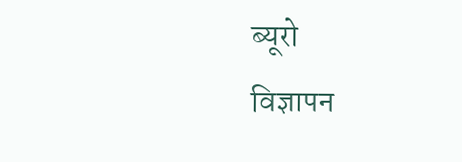ब्यूरो
विज्ञापन